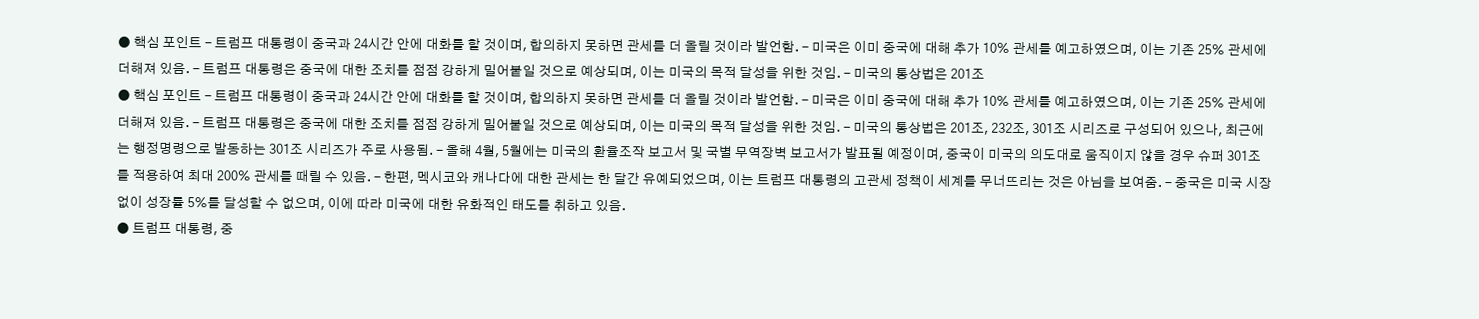● 핵심 포인트 - 트럼프 대통령이 중국과 24시간 안에 대화를 할 것이며, 합의하지 못하면 관세를 더 올릴 것이라 발언함. - 미국은 이미 중국에 대해 추가 10% 관세를 예고하였으며, 이는 기존 25% 관세에 더해져 있음. - 트럼프 대통령은 중국에 대한 조치를 점점 강하게 밀어붙일 것으로 예상되며, 이는 미국의 목적 달성을 위한 것임. - 미국의 통상법은 201조
● 핵심 포인트 - 트럼프 대통령이 중국과 24시간 안에 대화를 할 것이며, 합의하지 못하면 관세를 더 올릴 것이라 발언함. - 미국은 이미 중국에 대해 추가 10% 관세를 예고하였으며, 이는 기존 25% 관세에 더해져 있음. - 트럼프 대통령은 중국에 대한 조치를 점점 강하게 밀어붙일 것으로 예상되며, 이는 미국의 목적 달성을 위한 것임. - 미국의 통상법은 201조, 232조, 301조 시리즈로 구성되어 있으나, 최근에는 행정명령으로 발동하는 301조 시리즈가 주로 사용됨. - 올해 4월, 5월에는 미국의 환율조작 보고서 및 국별 무역장벽 보고서가 발표될 예정이며, 중국이 미국의 의도대로 움직이지 않을 경우 슈퍼 301조를 적용하여 최대 200% 관세를 때릴 수 있음. - 한편, 멕시코와 캐나다에 대한 관세는 한 달간 유예되었으며, 이는 트럼프 대통령의 고관세 정책이 세계를 무너뜨리는 것은 아님을 보여줌. - 중국은 미국 시장 없이 성장률 5%를 달성할 수 없으며, 이에 따라 미국에 대한 유화적인 태도를 취하고 있음.
● 트럼프 대통령, 중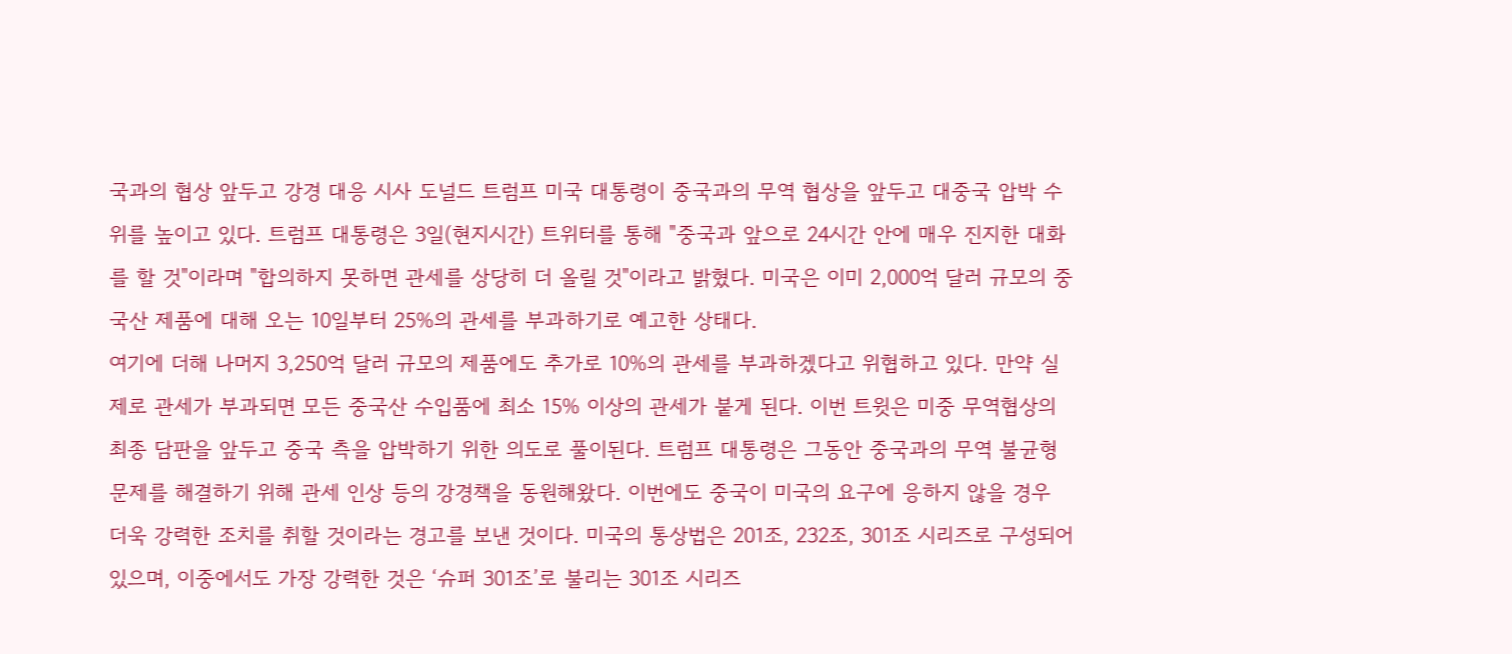국과의 협상 앞두고 강경 대응 시사 도널드 트럼프 미국 대통령이 중국과의 무역 협상을 앞두고 대중국 압박 수위를 높이고 있다. 트럼프 대통령은 3일(현지시간) 트위터를 통해 "중국과 앞으로 24시간 안에 매우 진지한 대화를 할 것"이라며 "합의하지 못하면 관세를 상당히 더 올릴 것"이라고 밝혔다. 미국은 이미 2,000억 달러 규모의 중국산 제품에 대해 오는 10일부터 25%의 관세를 부과하기로 예고한 상태다.
여기에 더해 나머지 3,250억 달러 규모의 제품에도 추가로 10%의 관세를 부과하겠다고 위협하고 있다. 만약 실제로 관세가 부과되면 모든 중국산 수입품에 최소 15% 이상의 관세가 붙게 된다. 이번 트윗은 미중 무역협상의 최종 담판을 앞두고 중국 측을 압박하기 위한 의도로 풀이된다. 트럼프 대통령은 그동안 중국과의 무역 불균형 문제를 해결하기 위해 관세 인상 등의 강경책을 동원해왔다. 이번에도 중국이 미국의 요구에 응하지 않을 경우 더욱 강력한 조치를 취할 것이라는 경고를 보낸 것이다. 미국의 통상법은 201조, 232조, 301조 시리즈로 구성되어 있으며, 이중에서도 가장 강력한 것은 ‘슈퍼 301조’로 불리는 301조 시리즈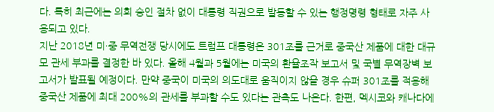다. 특히 최근에는 의회 승인 절차 없이 대통령 직권으로 발동할 수 있는 행정명령 형태로 자주 사용되고 있다.
지난 2018년 미·중 무역전쟁 당시에도 트럼프 대통령은 301조를 근거로 중국산 제품에 대한 대규모 관세 부과를 결정한 바 있다. 올해 4월과 5월에는 미국의 환율조작 보고서 및 국별 무역장벽 보고서가 발표될 예정이다. 만약 중국이 미국의 의도대로 움직이지 않을 경우 슈퍼 301조를 적용해 중국산 제품에 최대 200%의 관세를 부과할 수도 있다는 관측도 나온다. 한편, 멕시코와 캐나다에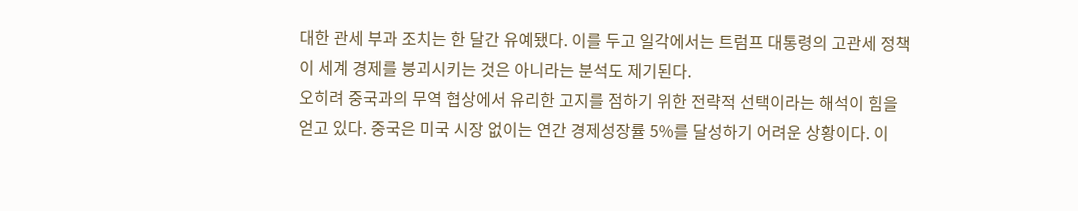대한 관세 부과 조치는 한 달간 유예됐다. 이를 두고 일각에서는 트럼프 대통령의 고관세 정책이 세계 경제를 붕괴시키는 것은 아니라는 분석도 제기된다.
오히려 중국과의 무역 협상에서 유리한 고지를 점하기 위한 전략적 선택이라는 해석이 힘을 얻고 있다. 중국은 미국 시장 없이는 연간 경제성장률 5%를 달성하기 어려운 상황이다. 이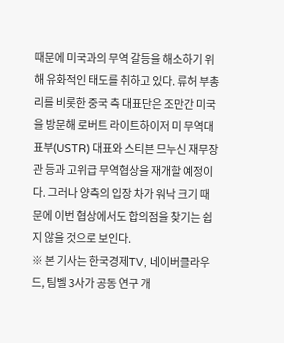때문에 미국과의 무역 갈등을 해소하기 위해 유화적인 태도를 취하고 있다. 류허 부총리를 비롯한 중국 측 대표단은 조만간 미국을 방문해 로버트 라이트하이저 미 무역대표부(USTR) 대표와 스티븐 므누신 재무장관 등과 고위급 무역협상을 재개할 예정이다. 그러나 양측의 입장 차가 워낙 크기 때문에 이번 협상에서도 합의점을 찾기는 쉽지 않을 것으로 보인다.
※ 본 기사는 한국경제TV, 네이버클라우드, 팀벨 3사가 공동 연구 개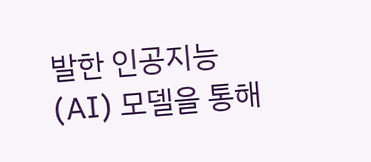발한 인공지능(AI) 모델을 통해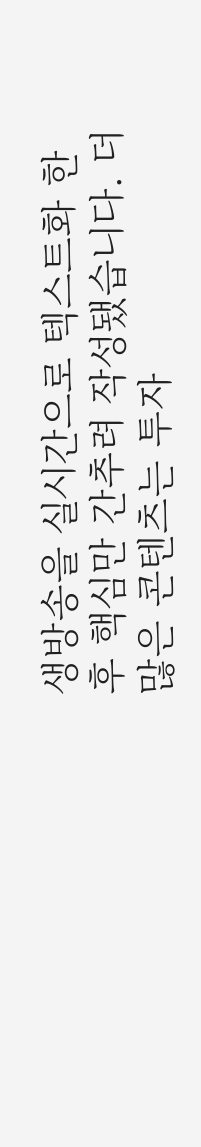생방송을 실시간으로 텍스트화 한 후 핵심만 간추려 작성됐습니다. 더 많은 콘텐츠는 투자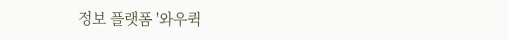정보 플랫폼 '와우퀵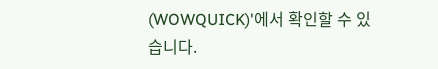(WOWQUICK)'에서 확인할 수 있습니다.